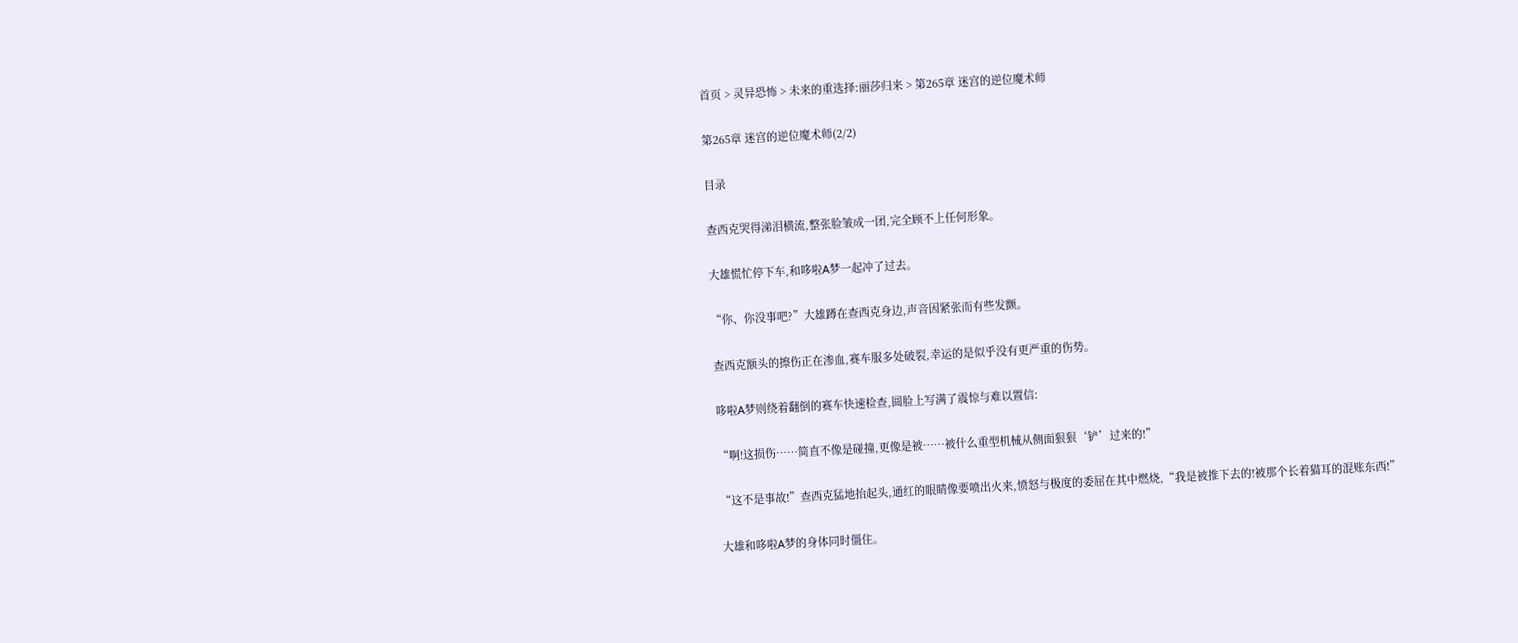首页 > 灵异恐怖 > 未来的重选择:丽莎归来 > 第265章 迷宫的逆位魔术师

第265章 迷宫的逆位魔术师(2/2)

目录

查西克哭得涕泪横流,整张脸皱成一团,完全顾不上任何形象。

大雄慌忙停下车,和哆啦A梦一起冲了过去。

“你、你没事吧?”大雄蹲在查西克身边,声音因紧张而有些发颤。

查西克额头的擦伤正在渗血,赛车服多处破裂,幸运的是似乎没有更严重的伤势。

哆啦A梦则绕着翻倒的赛车快速检查,圆脸上写满了震惊与难以置信:

“啊!这损伤……简直不像是碰撞,更像是被……被什么重型机械从侧面狠狠‘铲’过来的!”

“这不是事故!”查西克猛地抬起头,通红的眼睛像要喷出火来,愤怒与极度的委屈在其中燃烧,“我是被推下去的!被那个长着猫耳的混账东西!”

大雄和哆啦A梦的身体同时僵住。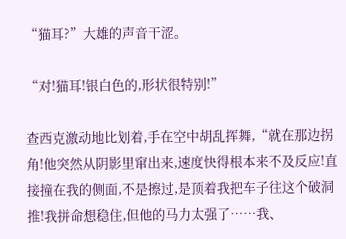“猫耳?”大雄的声音干涩。

“对!猫耳!银白色的,形状很特别!”

查西克激动地比划着,手在空中胡乱挥舞,“就在那边拐角!他突然从阴影里窜出来,速度快得根本来不及反应!直接撞在我的侧面,不是擦过,是顶着我把车子往这个破洞推!我拼命想稳住,但他的马力太强了……我、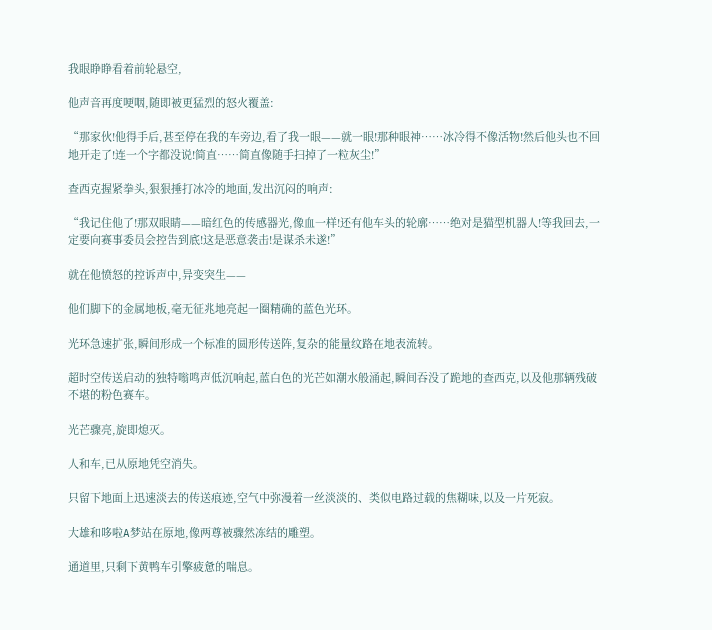我眼睁睁看着前轮悬空,

他声音再度哽咽,随即被更猛烈的怒火覆盖:

“那家伙!他得手后,甚至停在我的车旁边,看了我一眼——就一眼!那种眼神……冰冷得不像活物!然后他头也不回地开走了!连一个字都没说!简直……简直像随手扫掉了一粒灰尘!”

查西克握紧拳头,狠狠捶打冰冷的地面,发出沉闷的响声:

“我记住他了!那双眼睛——暗红色的传感器光,像血一样!还有他车头的轮廓……绝对是猫型机器人!等我回去,一定要向赛事委员会控告到底!这是恶意袭击!是谋杀未遂!”

就在他愤怒的控诉声中,异变突生——

他们脚下的金属地板,毫无征兆地亮起一圈精确的蓝色光环。

光环急速扩张,瞬间形成一个标准的圆形传送阵,复杂的能量纹路在地表流转。

超时空传送启动的独特嗡鸣声低沉响起,蓝白色的光芒如潮水般涌起,瞬间吞没了跪地的查西克,以及他那辆残破不堪的粉色赛车。

光芒骤亮,旋即熄灭。

人和车,已从原地凭空消失。

只留下地面上迅速淡去的传送痕迹,空气中弥漫着一丝淡淡的、类似电路过载的焦糊味,以及一片死寂。

大雄和哆啦A梦站在原地,像两尊被骤然冻结的雕塑。

通道里,只剩下黄鸭车引擎疲惫的喘息。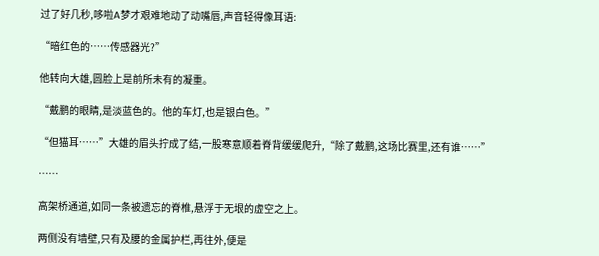过了好几秒,哆啦A梦才艰难地动了动嘴唇,声音轻得像耳语:

“暗红色的……传感器光?”

他转向大雄,圆脸上是前所未有的凝重。

“戴鹏的眼睛,是淡蓝色的。他的车灯,也是银白色。”

“但猫耳……”大雄的眉头拧成了结,一股寒意顺着脊背缓缓爬升,“除了戴鹏,这场比赛里,还有谁……”

……

高架桥通道,如同一条被遗忘的脊椎,悬浮于无垠的虚空之上。

两侧没有墙壁,只有及腰的金属护栏,再往外,便是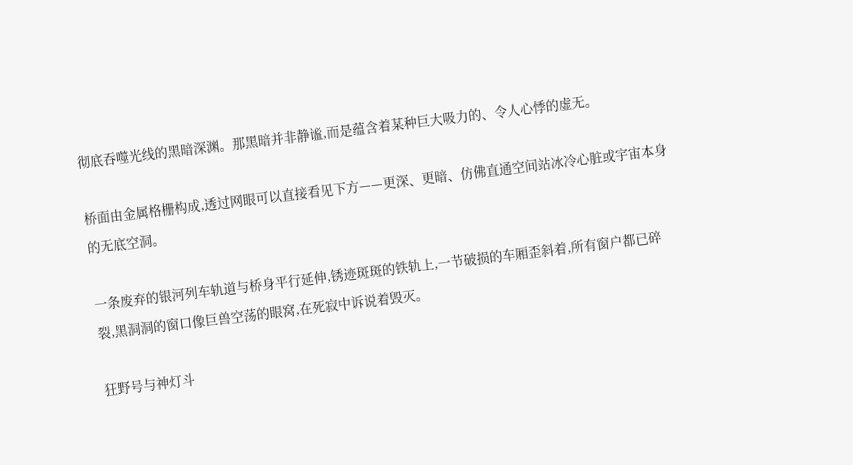彻底吞噬光线的黑暗深渊。那黑暗并非静谧,而是蕴含着某种巨大吸力的、令人心悸的虚无。

桥面由金属格栅构成,透过网眼可以直接看见下方——更深、更暗、仿佛直通空间站冰冷心脏或宇宙本身的无底空洞。

一条废弃的银河列车轨道与桥身平行延伸,锈迹斑斑的铁轨上,一节破损的车厢歪斜着,所有窗户都已碎裂,黑洞洞的窗口像巨兽空荡的眼窝,在死寂中诉说着毁灭。

狂野号与神灯斗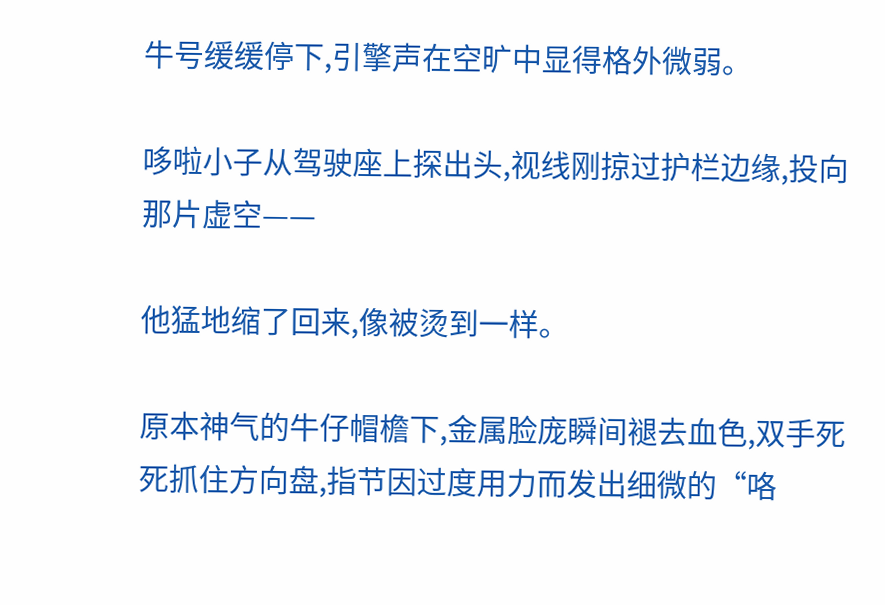牛号缓缓停下,引擎声在空旷中显得格外微弱。

哆啦小子从驾驶座上探出头,视线刚掠过护栏边缘,投向那片虚空——

他猛地缩了回来,像被烫到一样。

原本神气的牛仔帽檐下,金属脸庞瞬间褪去血色,双手死死抓住方向盘,指节因过度用力而发出细微的“咯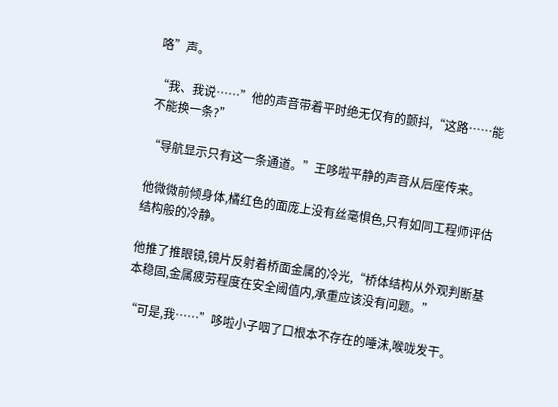咯”声。

“我、我说……”他的声音带着平时绝无仅有的颤抖,“这路……能不能换一条?”

“导航显示只有这一条通道。”王哆啦平静的声音从后座传来。

他微微前倾身体,橘红色的面庞上没有丝毫惧色,只有如同工程师评估结构般的冷静。

他推了推眼镜,镜片反射着桥面金属的冷光,“桥体结构从外观判断基本稳固,金属疲劳程度在安全阈值内,承重应该没有问题。”

“可是,我……”哆啦小子咽了口根本不存在的唾沫,喉咙发干。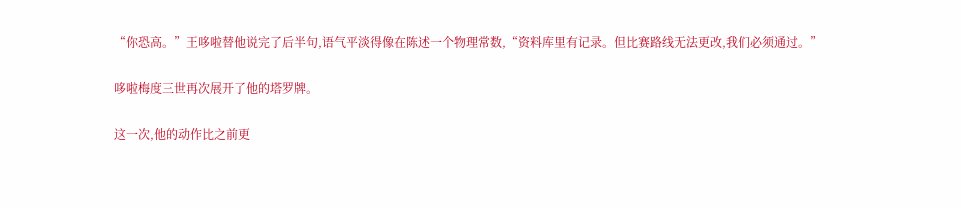“你恐高。”王哆啦替他说完了后半句,语气平淡得像在陈述一个物理常数,“资料库里有记录。但比赛路线无法更改,我们必须通过。”

哆啦梅度三世再次展开了他的塔罗牌。

这一次,他的动作比之前更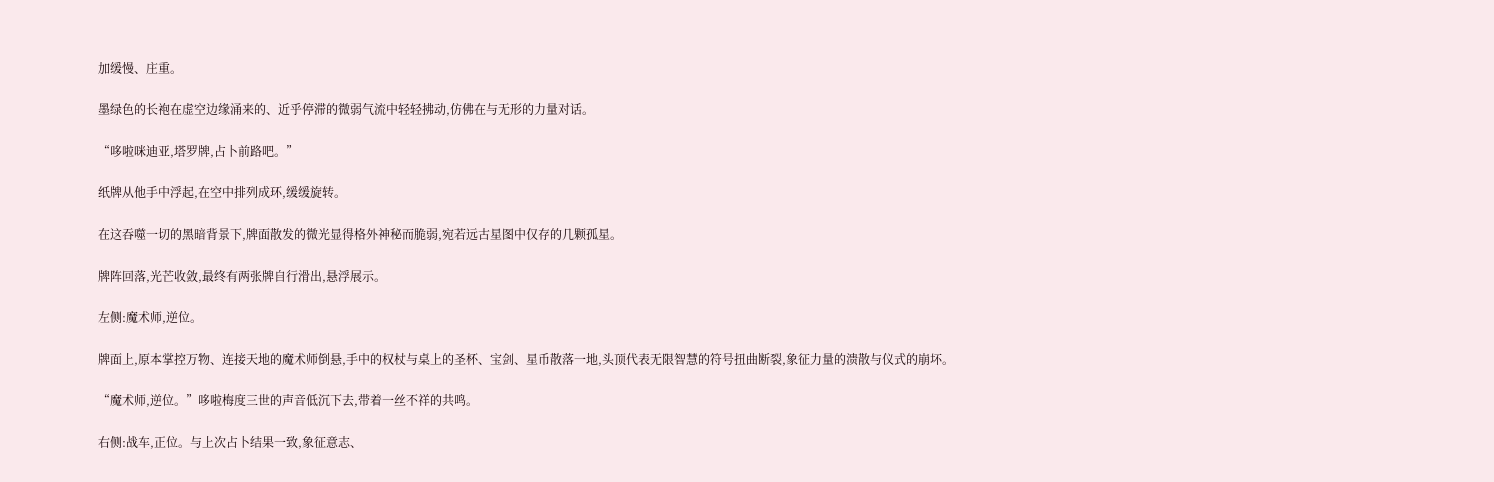加缓慢、庄重。

墨绿色的长袍在虚空边缘涌来的、近乎停滞的微弱气流中轻轻拂动,仿佛在与无形的力量对话。

“哆啦咪迪亚,塔罗牌,占卜前路吧。”

纸牌从他手中浮起,在空中排列成环,缓缓旋转。

在这吞噬一切的黑暗背景下,牌面散发的微光显得格外神秘而脆弱,宛若远古星图中仅存的几颗孤星。

牌阵回落,光芒收敛,最终有两张牌自行滑出,悬浮展示。

左侧:魔术师,逆位。

牌面上,原本掌控万物、连接天地的魔术师倒悬,手中的权杖与桌上的圣杯、宝剑、星币散落一地,头顶代表无限智慧的符号扭曲断裂,象征力量的溃散与仪式的崩坏。

“魔术师,逆位。”哆啦梅度三世的声音低沉下去,带着一丝不祥的共鸣。

右侧:战车,正位。与上次占卜结果一致,象征意志、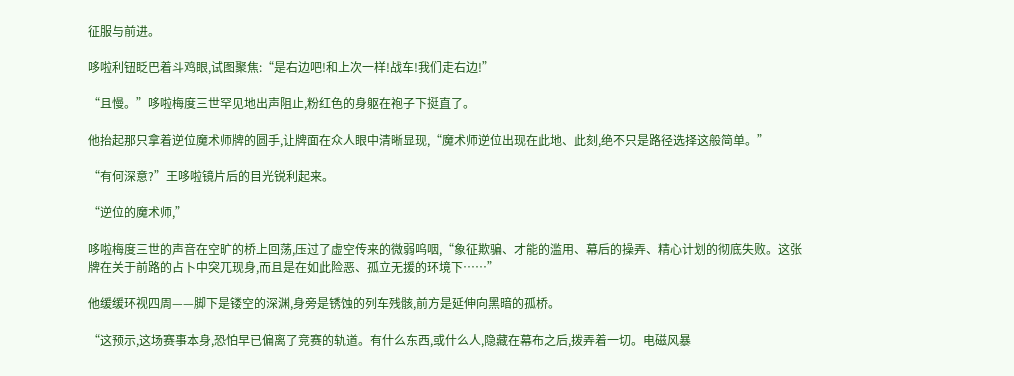征服与前进。

哆啦利钮眨巴着斗鸡眼,试图聚焦:“是右边吧!和上次一样!战车!我们走右边!”

“且慢。”哆啦梅度三世罕见地出声阻止,粉红色的身躯在袍子下挺直了。

他抬起那只拿着逆位魔术师牌的圆手,让牌面在众人眼中清晰显现,“魔术师逆位出现在此地、此刻,绝不只是路径选择这般简单。”

“有何深意?”王哆啦镜片后的目光锐利起来。

“逆位的魔术师,”

哆啦梅度三世的声音在空旷的桥上回荡,压过了虚空传来的微弱呜咽,“象征欺骗、才能的滥用、幕后的操弄、精心计划的彻底失败。这张牌在关于前路的占卜中突兀现身,而且是在如此险恶、孤立无援的环境下……”

他缓缓环视四周——脚下是镂空的深渊,身旁是锈蚀的列车残骸,前方是延伸向黑暗的孤桥。

“这预示,这场赛事本身,恐怕早已偏离了竞赛的轨道。有什么东西,或什么人,隐藏在幕布之后,拨弄着一切。电磁风暴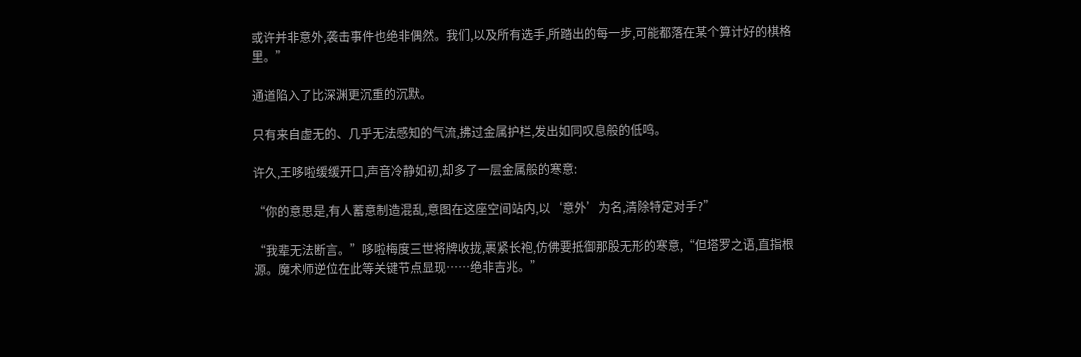或许并非意外,袭击事件也绝非偶然。我们,以及所有选手,所踏出的每一步,可能都落在某个算计好的棋格里。”

通道陷入了比深渊更沉重的沉默。

只有来自虚无的、几乎无法感知的气流,拂过金属护栏,发出如同叹息般的低鸣。

许久,王哆啦缓缓开口,声音冷静如初,却多了一层金属般的寒意:

“你的意思是,有人蓄意制造混乱,意图在这座空间站内,以‘意外’为名,清除特定对手?”

“我辈无法断言。”哆啦梅度三世将牌收拢,裹紧长袍,仿佛要抵御那股无形的寒意,“但塔罗之语,直指根源。魔术师逆位在此等关键节点显现……绝非吉兆。”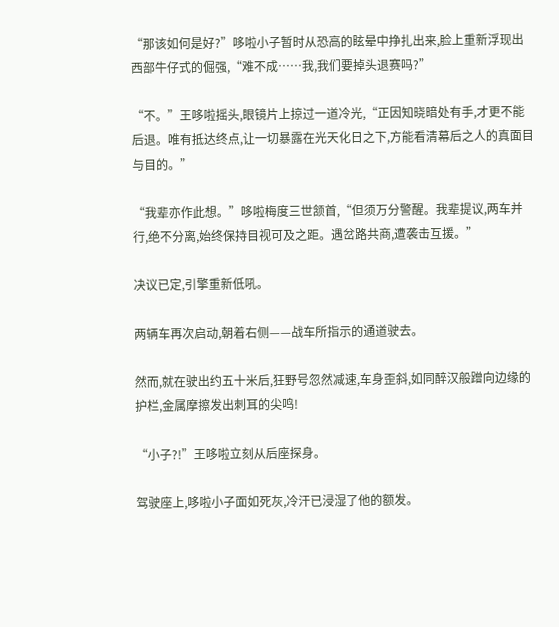“那该如何是好?”哆啦小子暂时从恐高的眩晕中挣扎出来,脸上重新浮现出西部牛仔式的倔强,“难不成……我,我们要掉头退赛吗?”

“不。”王哆啦摇头,眼镜片上掠过一道冷光,“正因知晓暗处有手,才更不能后退。唯有抵达终点,让一切暴露在光天化日之下,方能看清幕后之人的真面目与目的。”

“我辈亦作此想。”哆啦梅度三世颔首,“但须万分警醒。我辈提议,两车并行,绝不分离,始终保持目视可及之距。遇岔路共商,遭袭击互援。”

决议已定,引擎重新低吼。

两辆车再次启动,朝着右侧——战车所指示的通道驶去。

然而,就在驶出约五十米后,狂野号忽然减速,车身歪斜,如同醉汉般蹭向边缘的护栏,金属摩擦发出刺耳的尖鸣!

“小子?!”王哆啦立刻从后座探身。

驾驶座上,哆啦小子面如死灰,冷汗已浸湿了他的额发。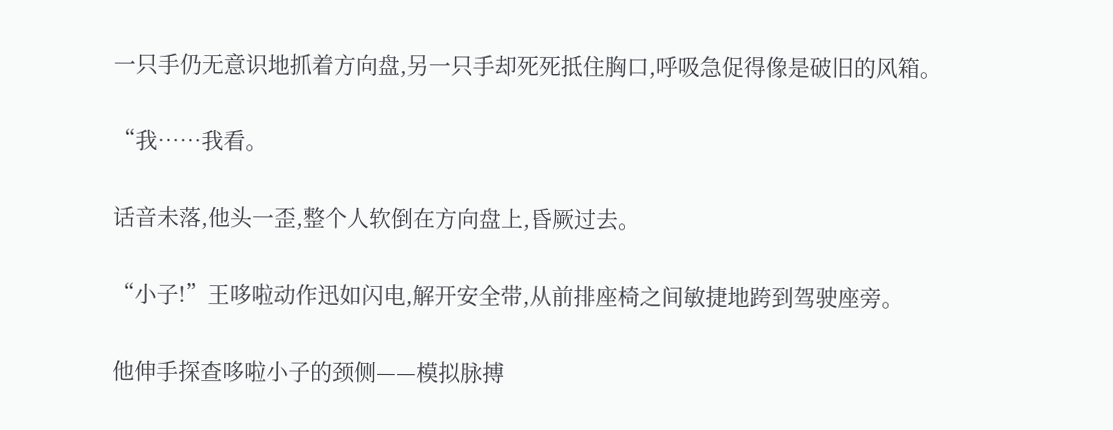一只手仍无意识地抓着方向盘,另一只手却死死抵住胸口,呼吸急促得像是破旧的风箱。

“我……我看。

话音未落,他头一歪,整个人软倒在方向盘上,昏厥过去。

“小子!”王哆啦动作迅如闪电,解开安全带,从前排座椅之间敏捷地跨到驾驶座旁。

他伸手探查哆啦小子的颈侧——模拟脉搏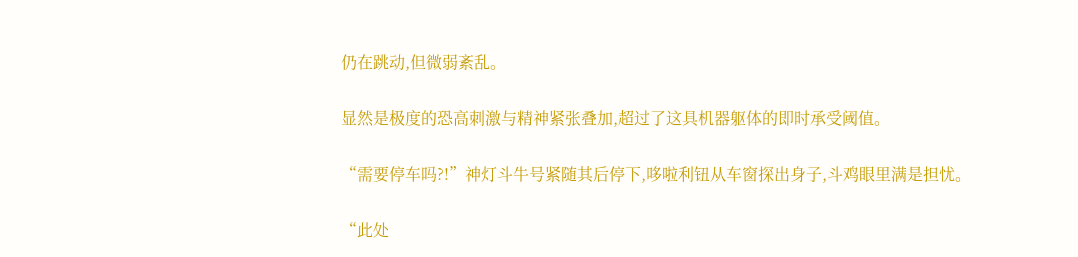仍在跳动,但微弱紊乱。

显然是极度的恐高刺激与精神紧张叠加,超过了这具机器躯体的即时承受阈值。

“需要停车吗?!”神灯斗牛号紧随其后停下,哆啦利钮从车窗探出身子,斗鸡眼里满是担忧。

“此处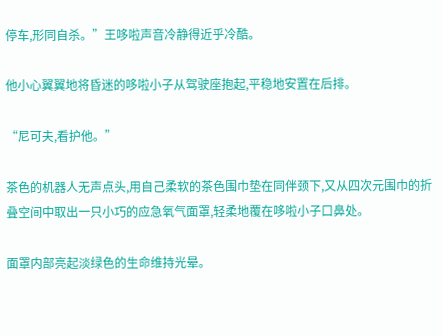停车,形同自杀。”王哆啦声音冷静得近乎冷酷。

他小心翼翼地将昏迷的哆啦小子从驾驶座抱起,平稳地安置在后排。

“尼可夫,看护他。”

茶色的机器人无声点头,用自己柔软的茶色围巾垫在同伴颈下,又从四次元围巾的折叠空间中取出一只小巧的应急氧气面罩,轻柔地覆在哆啦小子口鼻处。

面罩内部亮起淡绿色的生命维持光晕。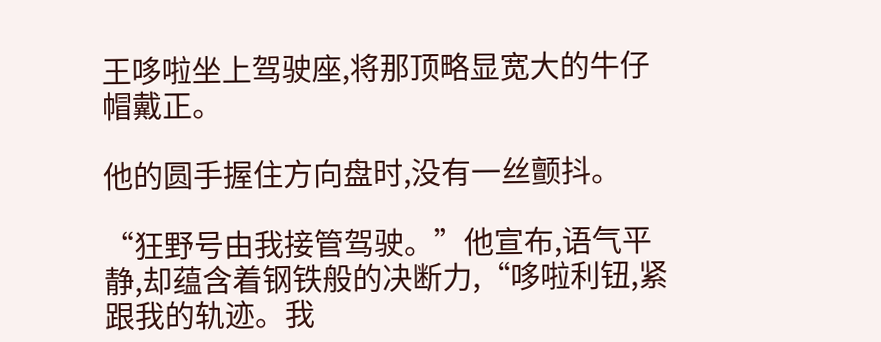王哆啦坐上驾驶座,将那顶略显宽大的牛仔帽戴正。

他的圆手握住方向盘时,没有一丝颤抖。

“狂野号由我接管驾驶。”他宣布,语气平静,却蕴含着钢铁般的决断力,“哆啦利钮,紧跟我的轨迹。我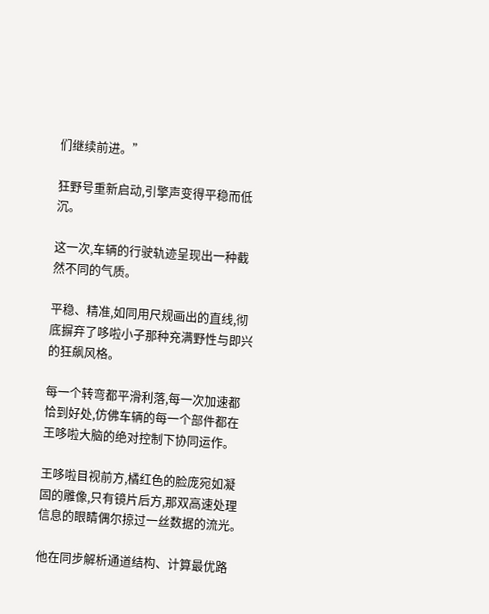们继续前进。”

狂野号重新启动,引擎声变得平稳而低沉。

这一次,车辆的行驶轨迹呈现出一种截然不同的气质。

平稳、精准,如同用尺规画出的直线,彻底摒弃了哆啦小子那种充满野性与即兴的狂飙风格。

每一个转弯都平滑利落,每一次加速都恰到好处,仿佛车辆的每一个部件都在王哆啦大脑的绝对控制下协同运作。

王哆啦目视前方,橘红色的脸庞宛如凝固的雕像,只有镜片后方,那双高速处理信息的眼睛偶尔掠过一丝数据的流光。

他在同步解析通道结构、计算最优路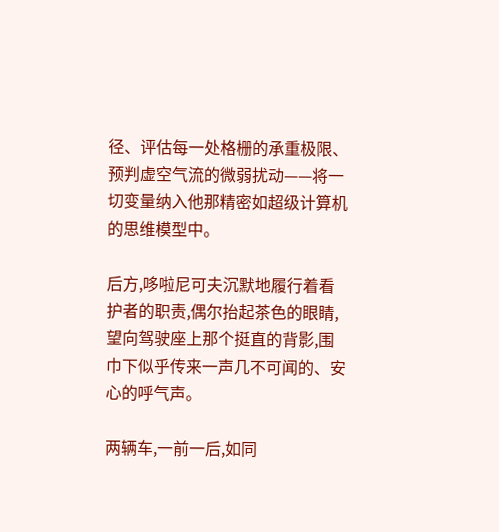径、评估每一处格栅的承重极限、预判虚空气流的微弱扰动——将一切变量纳入他那精密如超级计算机的思维模型中。

后方,哆啦尼可夫沉默地履行着看护者的职责,偶尔抬起茶色的眼睛,望向驾驶座上那个挺直的背影,围巾下似乎传来一声几不可闻的、安心的呼气声。

两辆车,一前一后,如同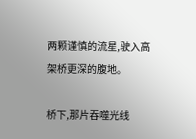两颗谨慎的流星,驶入高架桥更深的腹地。

桥下,那片吞噬光线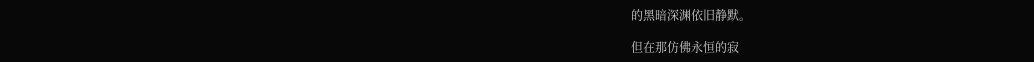的黑暗深渊依旧静默。

但在那仿佛永恒的寂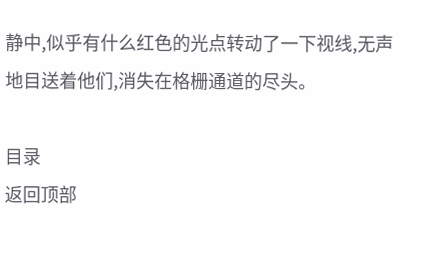静中,似乎有什么红色的光点转动了一下视线,无声地目送着他们,消失在格栅通道的尽头。

目录
返回顶部